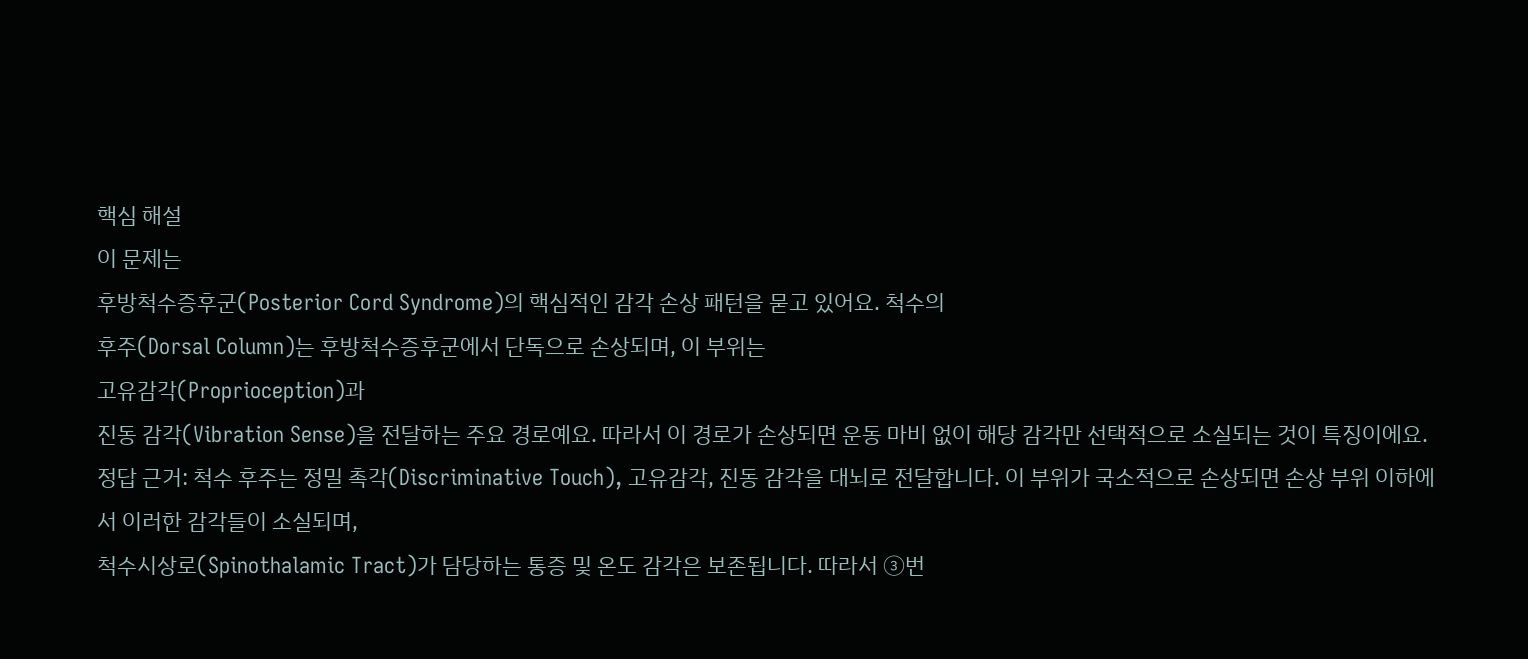핵심 해설
이 문제는
후방척수증후군(Posterior Cord Syndrome)의 핵심적인 감각 손상 패턴을 묻고 있어요. 척수의
후주(Dorsal Column)는 후방척수증후군에서 단독으로 손상되며, 이 부위는
고유감각(Proprioception)과
진동 감각(Vibration Sense)을 전달하는 주요 경로예요. 따라서 이 경로가 손상되면 운동 마비 없이 해당 감각만 선택적으로 소실되는 것이 특징이에요.
정답 근거: 척수 후주는 정밀 촉각(Discriminative Touch), 고유감각, 진동 감각을 대뇌로 전달합니다. 이 부위가 국소적으로 손상되면 손상 부위 이하에서 이러한 감각들이 소실되며,
척수시상로(Spinothalamic Tract)가 담당하는 통증 및 온도 감각은 보존됩니다. 따라서 ③번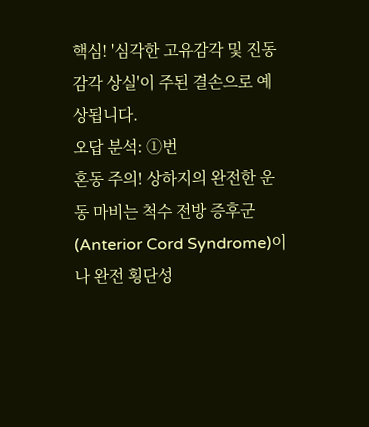핵심! '심각한 고유감각 및 진동 감각 상실'이 주된 결손으로 예상됩니다.
오답 분석: ①번
혼동 주의! 상하지의 완전한 운동 마비는 척수 전방 증후군(Anterior Cord Syndrome)이나 완전 횡단성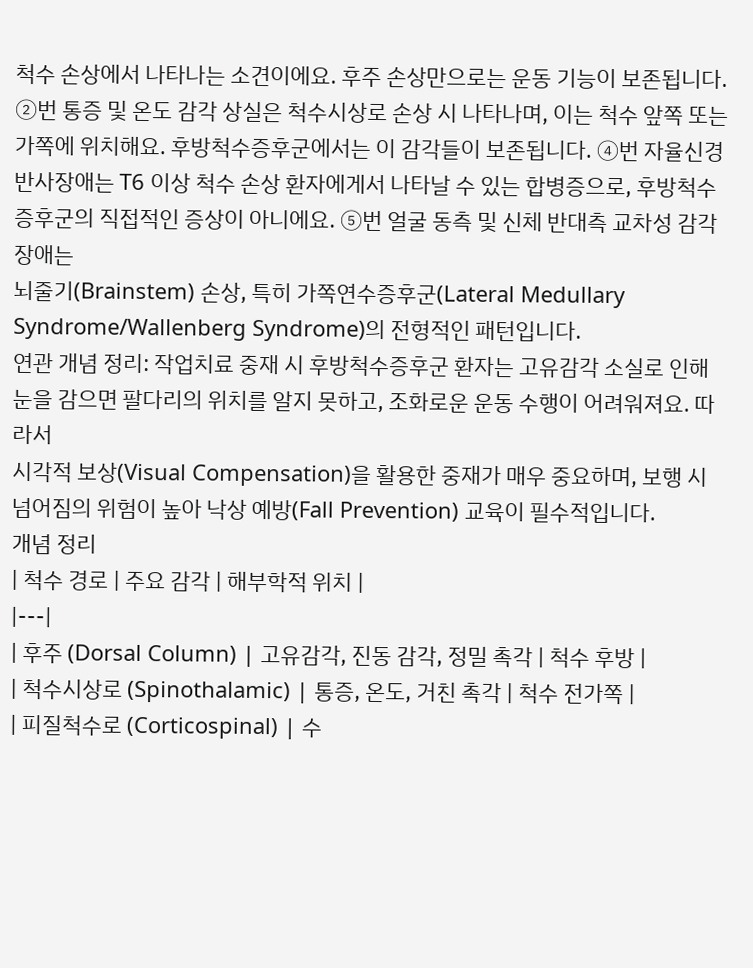척수 손상에서 나타나는 소견이에요. 후주 손상만으로는 운동 기능이 보존됩니다. ②번 통증 및 온도 감각 상실은 척수시상로 손상 시 나타나며, 이는 척수 앞쪽 또는 가쪽에 위치해요. 후방척수증후군에서는 이 감각들이 보존됩니다. ④번 자율신경반사장애는 T6 이상 척수 손상 환자에게서 나타날 수 있는 합병증으로, 후방척수증후군의 직접적인 증상이 아니에요. ⑤번 얼굴 동측 및 신체 반대측 교차성 감각 장애는
뇌줄기(Brainstem) 손상, 특히 가쪽연수증후군(Lateral Medullary Syndrome/Wallenberg Syndrome)의 전형적인 패턴입니다.
연관 개념 정리: 작업치료 중재 시 후방척수증후군 환자는 고유감각 소실로 인해 눈을 감으면 팔다리의 위치를 알지 못하고, 조화로운 운동 수행이 어려워져요. 따라서
시각적 보상(Visual Compensation)을 활용한 중재가 매우 중요하며, 보행 시 넘어짐의 위험이 높아 낙상 예방(Fall Prevention) 교육이 필수적입니다.
개념 정리
| 척수 경로 | 주요 감각 | 해부학적 위치 |
|---|
| 후주 (Dorsal Column) | 고유감각, 진동 감각, 정밀 촉각 | 척수 후방 |
| 척수시상로 (Spinothalamic) | 통증, 온도, 거친 촉각 | 척수 전가쪽 |
| 피질척수로 (Corticospinal) | 수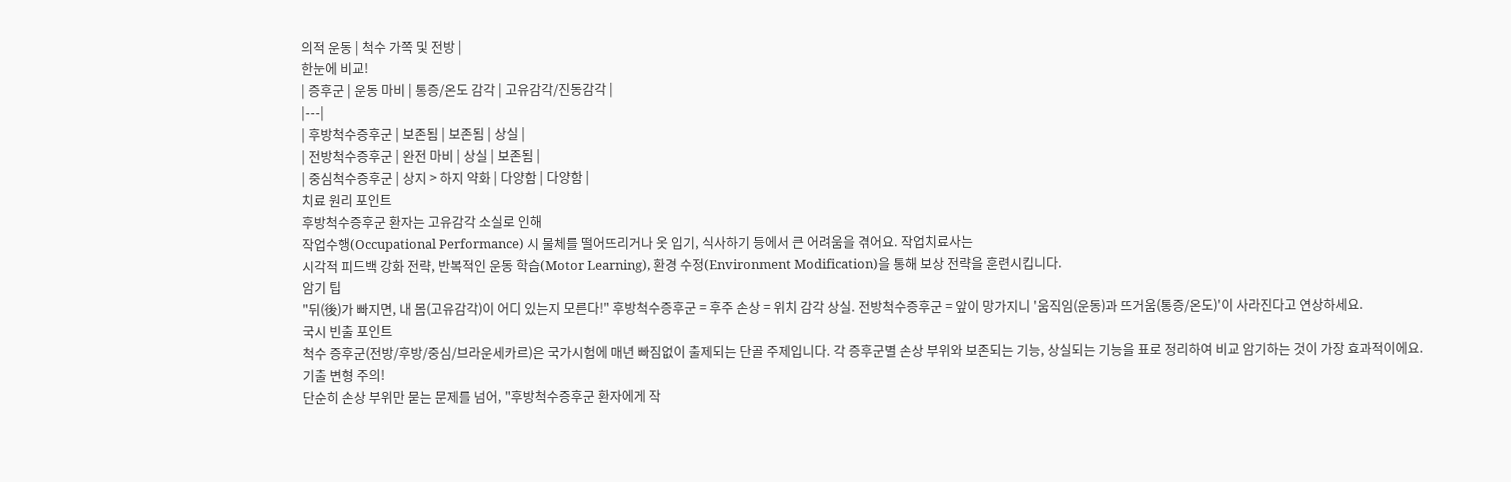의적 운동 | 척수 가쪽 및 전방 |
한눈에 비교!
| 증후군 | 운동 마비 | 통증/온도 감각 | 고유감각/진동감각 |
|---|
| 후방척수증후군 | 보존됨 | 보존됨 | 상실 |
| 전방척수증후군 | 완전 마비 | 상실 | 보존됨 |
| 중심척수증후군 | 상지 > 하지 약화 | 다양함 | 다양함 |
치료 원리 포인트
후방척수증후군 환자는 고유감각 소실로 인해
작업수행(Occupational Performance) 시 물체를 떨어뜨리거나 옷 입기, 식사하기 등에서 큰 어려움을 겪어요. 작업치료사는
시각적 피드백 강화 전략, 반복적인 운동 학습(Motor Learning), 환경 수정(Environment Modification)을 통해 보상 전략을 훈련시킵니다.
암기 팁
"뒤(後)가 빠지면, 내 몸(고유감각)이 어디 있는지 모른다!" 후방척수증후군 = 후주 손상 = 위치 감각 상실. 전방척수증후군 = 앞이 망가지니 '움직임(운동)과 뜨거움(통증/온도)'이 사라진다고 연상하세요.
국시 빈출 포인트
척수 증후군(전방/후방/중심/브라운세카르)은 국가시험에 매년 빠짐없이 출제되는 단골 주제입니다. 각 증후군별 손상 부위와 보존되는 기능, 상실되는 기능을 표로 정리하여 비교 암기하는 것이 가장 효과적이에요.
기출 변형 주의!
단순히 손상 부위만 묻는 문제를 넘어, "후방척수증후군 환자에게 작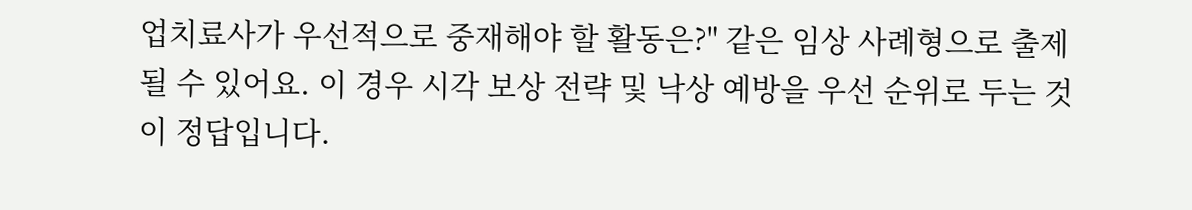업치료사가 우선적으로 중재해야 할 활동은?" 같은 임상 사례형으로 출제될 수 있어요. 이 경우 시각 보상 전략 및 낙상 예방을 우선 순위로 두는 것이 정답입니다.